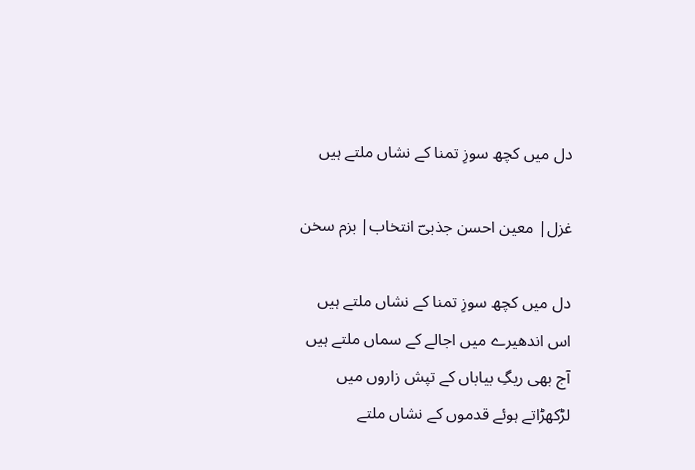دل میں کچھ سوزِ تمنا کے نشاں ملتے ہیں

غزل| معین احسن جذبیؔ انتخاب| بزم سخن

دل میں کچھ سوزِ تمنا کے نشاں ملتے ہیں
اس اندھیرے میں اجالے کے سماں ملتے ہیں
آج بھی ریگِ بیاباں کے تپش زاروں میں
لڑکھڑاتے ہوئے قدموں کے نشاں ملتے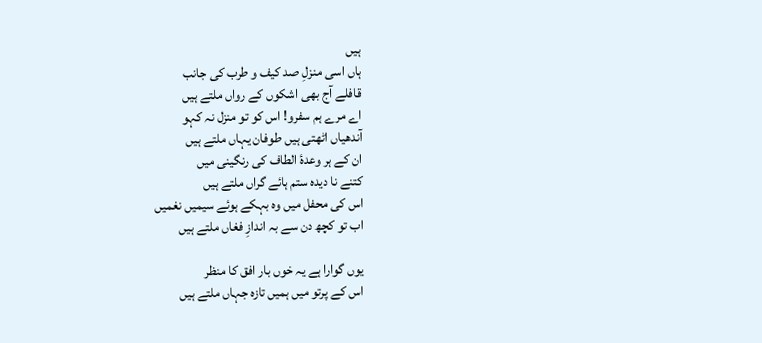ہیں
ہاں اسی منزلِ صد کیف و طرب کی جانب
قافلے آج بھی اشکوں کے رواں ملتے ہیں
اے مرے ہم سفرو! اس کو تو منزل نہ کہو
آندھیاں اٹھتی ہیں طوفان یہاں ملتے ہیں
ان کے ہر وعدۂ الطاف کی رنگینی میں
کتنے نا دیدہ ستم ہائے گراں ملتے ہیں
اس کی محفل میں وہ بہکے ہوئے سیمیں نغمیں
اب تو کچھ دن سے بہ اندازِ فغاں ملتے ہیں

یوں گوارا ہے یہ خوں بار افق کا منظر
اس کے پرتو میں ہمیں تازہ جہاں ملتے ہیں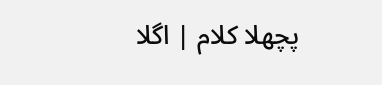پچھلا کلام | اگلا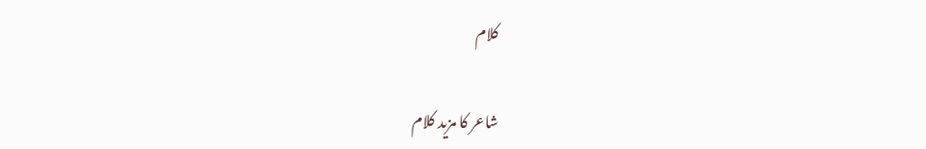کلام

شاعر کا مزید کلام